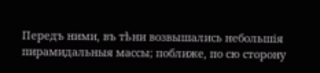Передъ ними, въ тѣни возвышались небольшія пирамидальныя массы; поближе, по сю сторону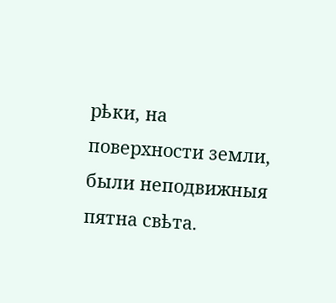рѣки, на поверхности земли, были неподвижныя пятна свѣта.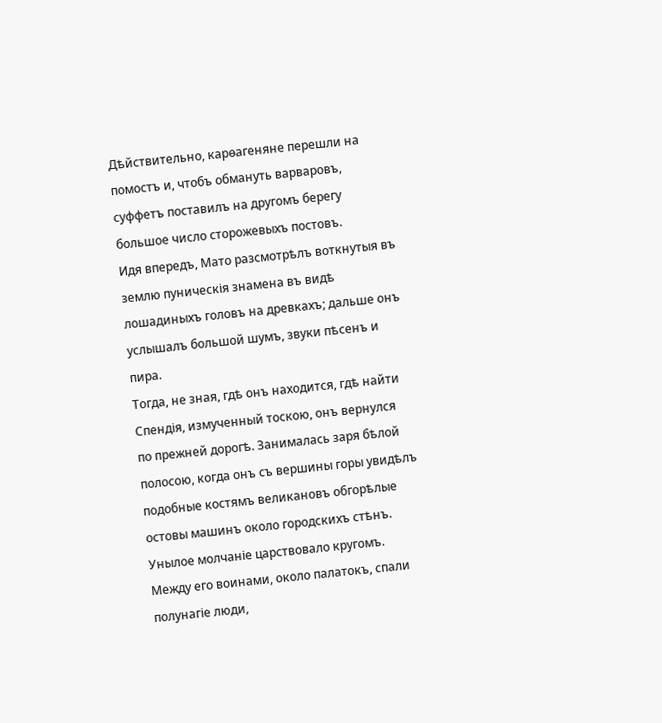Дѣйствительно, карѳагеняне перешли на помостъ и, чтобъ обмануть варваровъ, суффетъ поставилъ на другомъ берегу большое число сторожевыхъ постовъ.
Идя впередъ, Мато разсмотрѣлъ воткнутыя въ землю пуническія знамена въ видѣ лошадиныхъ головъ на древкахъ; дальше онъ услышалъ большой шумъ, звуки пѣсенъ и пира.
Тогда, не зная, гдѣ онъ находится, гдѣ найти Спендія, измученный тоскою, онъ вернулся по прежней дорогѣ. Занималась заря бѣлой полосою, когда онъ съ вершины горы увидѣлъ подобные костямъ великановъ обгорѣлые остовы машинъ около городскихъ стѣнъ.
Унылое молчаніе царствовало кругомъ. Между его воинами, около палатокъ, спали полунагіе люди,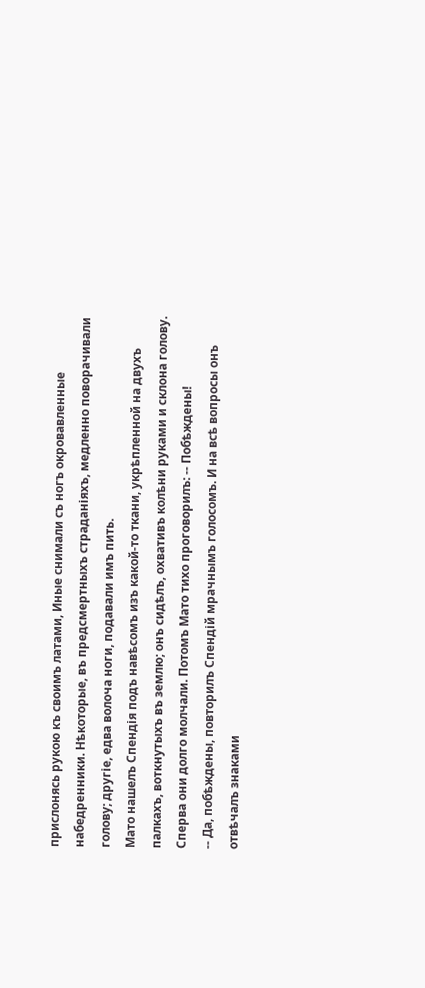прислонясь рукою къ своимъ латами, Иные снимали съ ногъ окровавленные набедренники. Нѣкоторые, въ предсмертныхъ страданіяхъ, медленно поворачивали голову; другіе, едва волоча ноги, подавали имъ пить.
Мато нашелъ Спендія подъ навѣсомъ изъ какой-то ткани, укрѣпленной на двухъ палкахъ, воткнутыхъ въ землю; онъ сидѣлъ, охвативъ колѣни руками и склона голову.
Сперва они долго молчали. Потомъ Мато тихо проговорилъ: -- Побѣждены!
-- Да, побѣждены, повторилъ Спендій мрачнымъ голосомъ. И на всѣ вопросы онъ отвѣчалъ знаками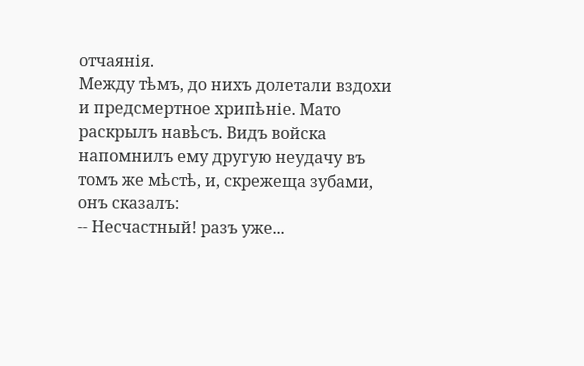отчаянія.
Между тѣмъ, до нихъ долетали вздохи и предсмертное хрипѣніе. Мато раскрылъ навѣсъ. Видъ войска напомнилъ ему другую неудачу въ томъ же мѣстѣ, и, скрежеща зубами, онъ сказалъ:
-- Несчастный! разъ уже...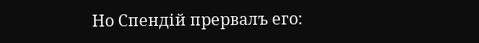Но Спендій прервалъ его: